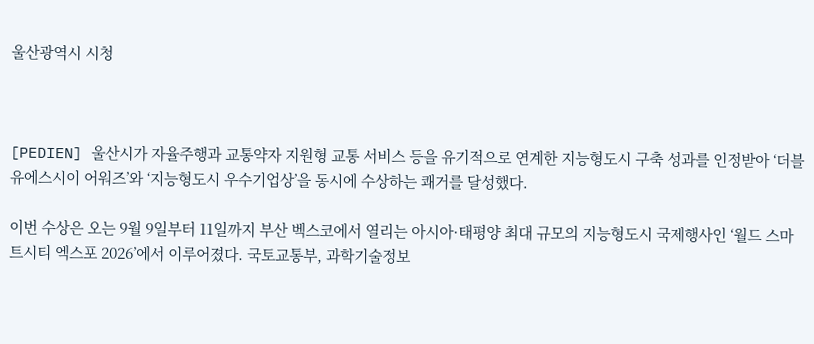울산광역시 시청



[PEDIEN] 울산시가 자율주행과 교통약자 지원형 교통 서비스 등을 유기적으로 연계한 지능형도시 구축 성과를 인정받아 ‘더블유에스시이 어워즈’와 ‘지능형도시 우수기업상’을 동시에 수상하는 쾌거를 달성했다.

이번 수상은 오는 9월 9일부터 11일까지 부산 벡스코에서 열리는 아시아·태평양 최대 규모의 지능형도시 국제행사인 ‘월드 스마트시티 엑스포 2026’에서 이루어졌다. 국토교통부, 과학기술정보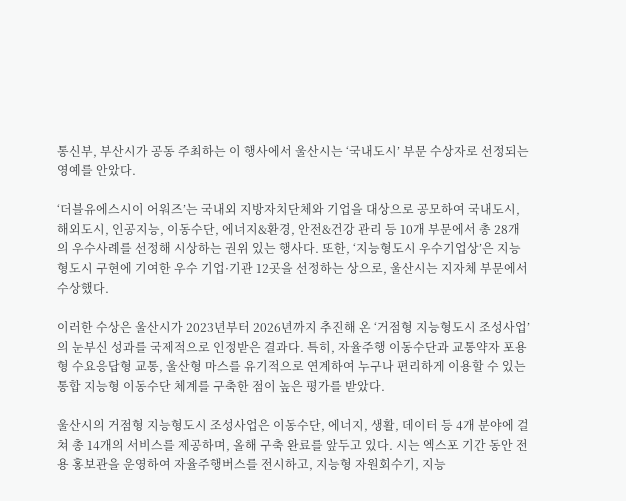통신부, 부산시가 공동 주최하는 이 행사에서 울산시는 ‘국내도시’ 부문 수상자로 선정되는 영예를 안았다.

‘더블유에스시이 어워즈’는 국내외 지방자치단체와 기업을 대상으로 공모하여 국내도시, 해외도시, 인공지능, 이동수단, 에너지&환경, 안전&건강 관리 등 10개 부문에서 총 28개의 우수사례를 선정해 시상하는 권위 있는 행사다. 또한, ‘지능형도시 우수기업상’은 지능형도시 구현에 기여한 우수 기업·기관 12곳을 선정하는 상으로, 울산시는 지자체 부문에서 수상했다.

이러한 수상은 울산시가 2023년부터 2026년까지 추진해 온 ‘거점형 지능형도시 조성사업’의 눈부신 성과를 국제적으로 인정받은 결과다. 특히, 자율주행 이동수단과 교통약자 포용형 수요응답형 교통, 울산형 마스를 유기적으로 연계하여 누구나 편리하게 이용할 수 있는 통합 지능형 이동수단 체계를 구축한 점이 높은 평가를 받았다.

울산시의 거점형 지능형도시 조성사업은 이동수단, 에너지, 생활, 데이터 등 4개 분야에 걸쳐 총 14개의 서비스를 제공하며, 올해 구축 완료를 앞두고 있다. 시는 엑스포 기간 동안 전용 홍보관을 운영하여 자율주행버스를 전시하고, 지능형 자원회수기, 지능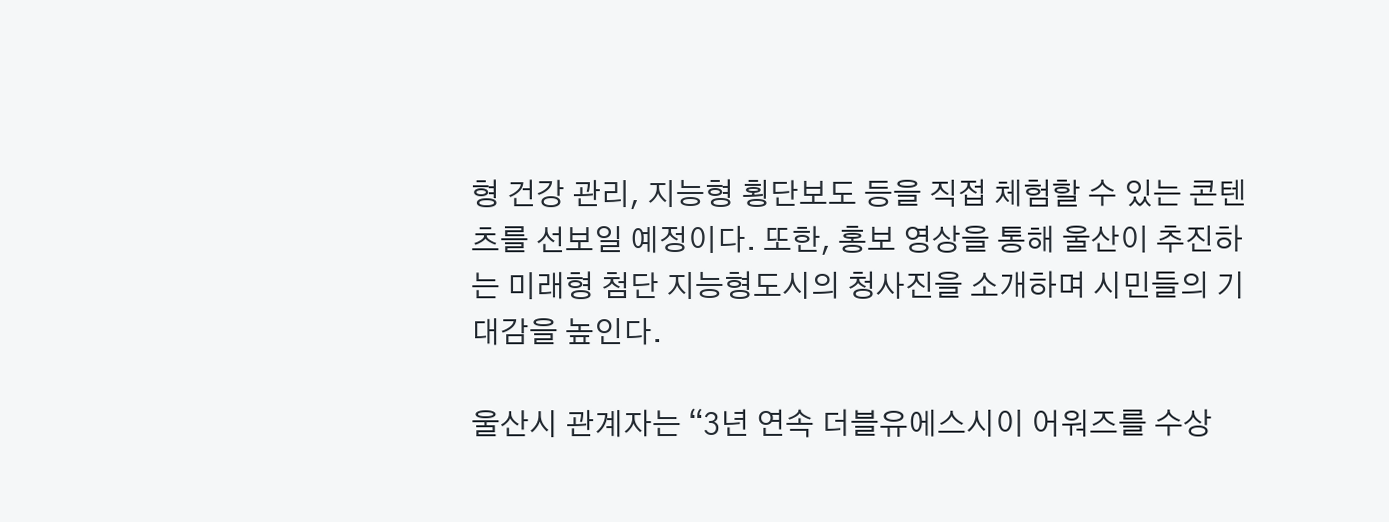형 건강 관리, 지능형 횡단보도 등을 직접 체험할 수 있는 콘텐츠를 선보일 예정이다. 또한, 홍보 영상을 통해 울산이 추진하는 미래형 첨단 지능형도시의 청사진을 소개하며 시민들의 기대감을 높인다.

울산시 관계자는 “3년 연속 더블유에스시이 어워즈를 수상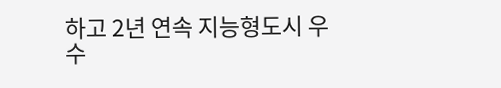하고 2년 연속 지능형도시 우수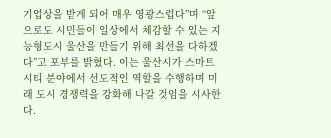기업상을 받게 되어 매우 영광스럽다”며 “앞으로도 시민들이 일상에서 체감할 수 있는 지능형도시 울산을 만들기 위해 최선을 다하겠다”고 포부를 밝혔다. 이는 울산시가 스마트시티 분야에서 선도적인 역할을 수행하며 미래 도시 경쟁력을 강화해 나갈 것임을 시사한다.